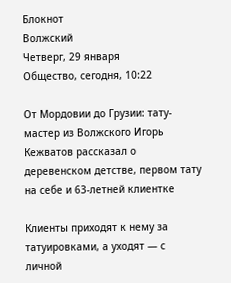Блокнот
Волжский
Четверг, 29 января
Общество, сегодня, 10:22

От Мордовии до Грузии: тату-мастер из Волжского Игорь Кежватов рассказал о деревенском детстве, первом тату на себе и 63-летней клиентке

Клиенты приходят к нему за татуировками, а уходят — с личной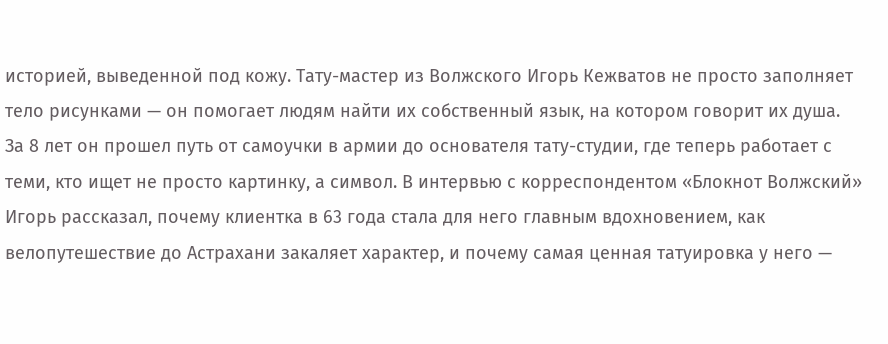историей, выведенной под кожу. Тату-мастер из Волжского Игорь Кежватов не просто заполняет тело рисунками — он помогает людям найти их собственный язык, на котором говорит их душа. За 8 лет он прошел путь от самоучки в армии до основателя тату-студии, где теперь работает с теми, кто ищет не просто картинку, а символ. В интервью с корреспондентом «Блокнот Волжский» Игорь рассказал, почему клиентка в 63 года стала для него главным вдохновением, как велопутешествие до Астрахани закаляет характер, и почему самая ценная татуировка у него —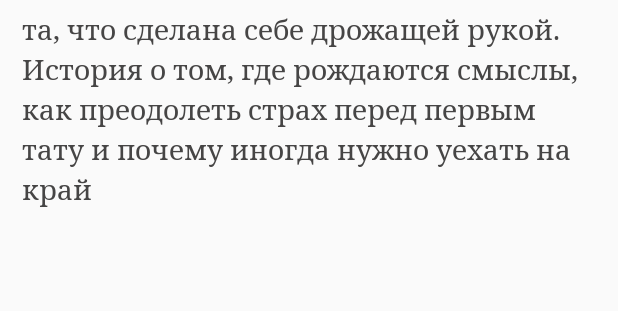та, что сделана себе дрожащей рукой. История о том, где рождаются смыслы, как преодолеть страх перед первым тату и почему иногда нужно уехать на край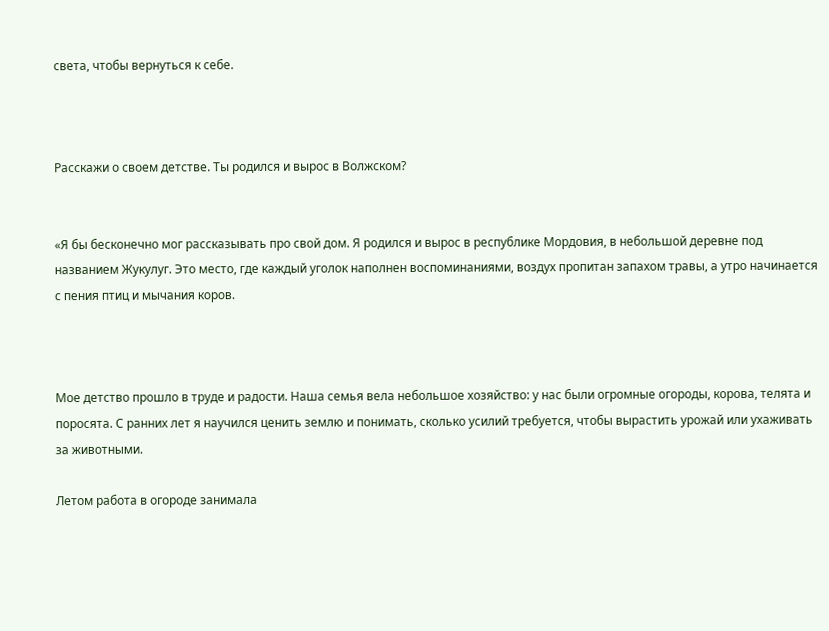света, чтобы вернуться к себе.



Расскажи о своем детстве. Ты родился и вырос в Волжском?


«Я бы бесконечно мог рассказывать про свой дом. Я родился и вырос в республике Мордовия, в небольшой деревне под названием Жукулуг. Это место, где каждый уголок наполнен воспоминаниями, воздух пропитан запахом травы, а утро начинается с пения птиц и мычания коров.



Мое детство прошло в труде и радости. Наша семья вела небольшое хозяйство: у нас были огромные огороды, корова, телята и поросята. С ранних лет я научился ценить землю и понимать, сколько усилий требуется, чтобы вырастить урожай или ухаживать за животными.

Летом работа в огороде занимала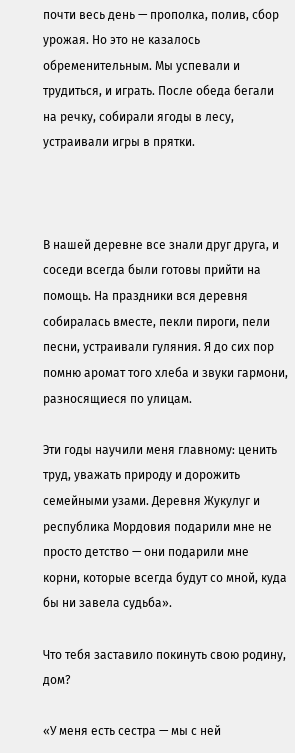почти весь день — прополка, полив, сбор урожая. Но это не казалось обременительным. Мы успевали и трудиться, и играть. После обеда бегали на речку, собирали ягоды в лесу, устраивали игры в прятки.



В нашей деревне все знали друг друга, и соседи всегда были готовы прийти на помощь. На праздники вся деревня собиралась вместе, пекли пироги, пели песни, устраивали гуляния. Я до сих пор помню аромат того хлеба и звуки гармони, разносящиеся по улицам.

Эти годы научили меня главному: ценить труд, уважать природу и дорожить семейными узами. Деревня Жукулуг и республика Мордовия подарили мне не просто детство — они подарили мне корни, которые всегда будут со мной, куда бы ни завела судьба».

Что тебя заставило покинуть свою родину, дом?

«У меня есть сестра — мы с ней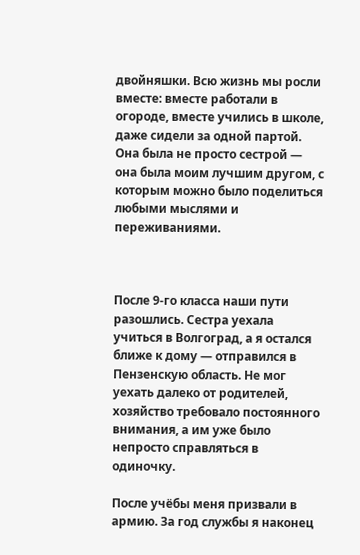двойняшки. Всю жизнь мы росли вместе: вместе работали в огороде, вместе учились в школе, даже сидели за одной партой. Она была не просто сестрой — она была моим лучшим другом, с которым можно было поделиться любыми мыслями и переживаниями.



После 9‑го класса наши пути разошлись. Сестра уехала учиться в Волгоград, а я остался ближе к дому — отправился в Пензенскую область. Не мог уехать далеко от родителей, хозяйство требовало постоянного внимания, а им уже было непросто справляться в одиночку.

После учёбы меня призвали в армию. За год службы я наконец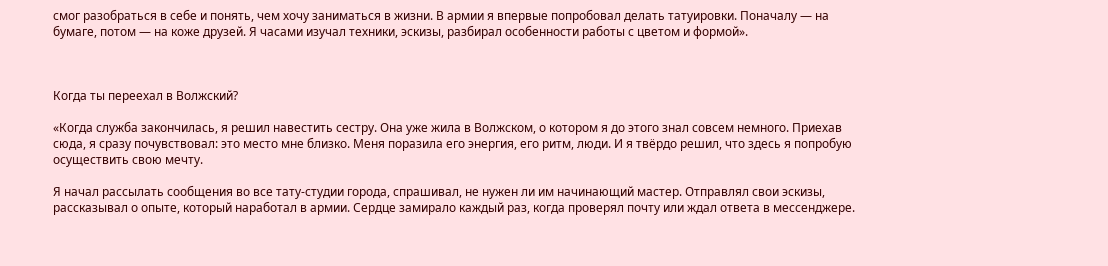смог разобраться в себе и понять, чем хочу заниматься в жизни. В армии я впервые попробовал делать татуировки. Поначалу — на бумаге, потом — на коже друзей. Я часами изучал техники, эскизы, разбирал особенности работы с цветом и формой».



Когда ты переехал в Волжский?

«Когда служба закончилась, я решил навестить сестру. Она уже жила в Волжском, о котором я до этого знал совсем немного. Приехав сюда, я сразу почувствовал: это место мне близко. Меня поразила его энергия, его ритм, люди. И я твёрдо решил, что здесь я попробую осуществить свою мечту.

Я начал рассылать сообщения во все тату‑студии города, спрашивал, не нужен ли им начинающий мастер. Отправлял свои эскизы, рассказывал о опыте, который наработал в армии. Сердце замирало каждый раз, когда проверял почту или ждал ответа в мессенджере.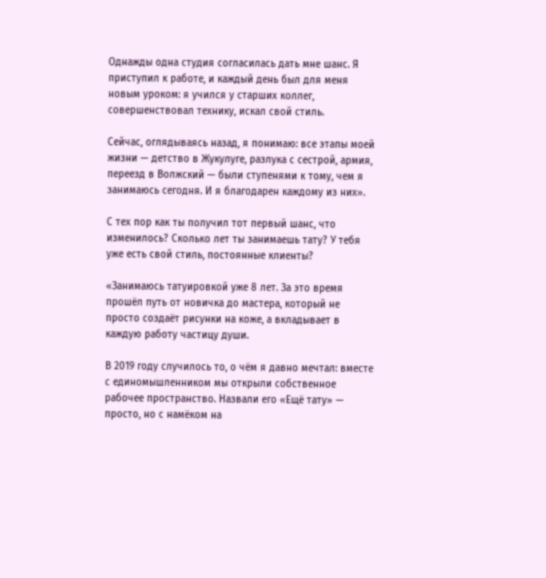Однажды одна студия согласилась дать мне шанс. Я приступил к работе, и каждый день был для меня новым уроком: я учился у старших коллег, совершенствовал технику, искал свой стиль.

Сейчас, оглядываясь назад, я понимаю: все этапы моей жизни — детство в Жукулуге, разлука с сестрой, армия, переезд в Волжский — были ступенями к тому, чем я занимаюсь сегодня. И я благодарен каждому из них».

С тех пор как ты получил тот первый шанс, что изменилось? Сколько лет ты занимаешь тату? У тебя уже есть свой стиль, постоянные клиенты?

«Занимаюсь татуировкой уже 8 лет. За это время прошёл путь от новичка до мастера, который не просто создаёт рисунки на коже, а вкладывает в каждую работу частицу души.

В 2019 году случилось то, о чём я давно мечтал: вместе с единомышленником мы открыли собственное рабочее пространство. Назвали его «Ещё тату» — просто, но с намёком на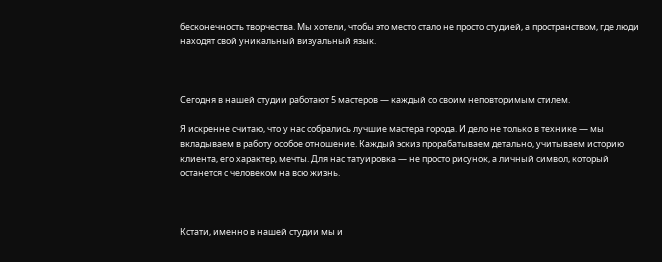бесконечность творчества. Мы хотели, чтобы это место стало не просто студией, а пространством, где люди находят свой уникальный визуальный язык.



Сегодня в нашей студии работают 5 мастеров — каждый со своим неповторимым стилем.

Я искренне считаю, что у нас собрались лучшие мастера города. И дело не только в технике — мы вкладываем в работу особое отношение. Каждый эскиз прорабатываем детально, учитываем историю клиента, его характер, мечты. Для нас татуировка — не просто рисунок, а личный символ, который останется с человеком на всю жизнь.



Кстати, именно в нашей студии мы и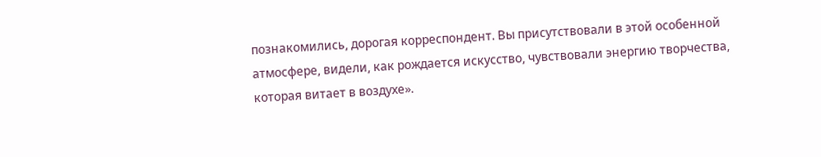познакомились, дорогая корреспондент. Вы присутствовали в этой особенной атмосфере, видели, как рождается искусство, чувствовали энергию творчества, которая витает в воздухе».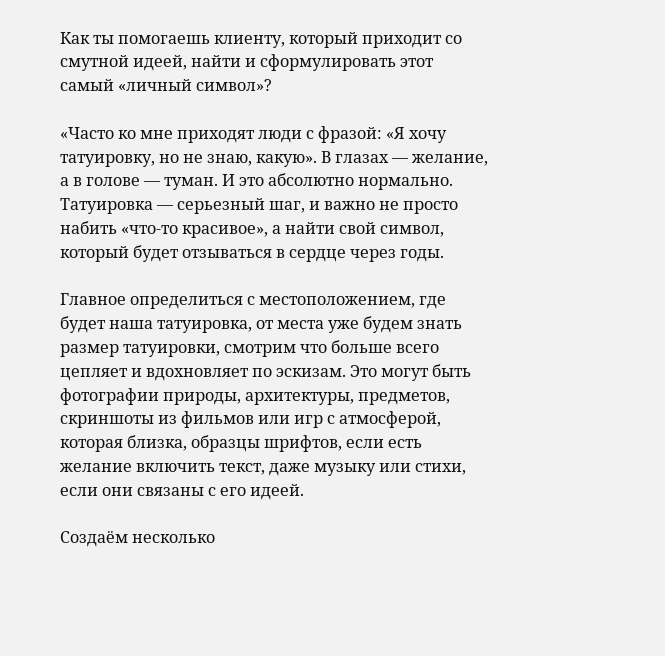Как ты помогаешь клиенту, который приходит со смутной идеей, найти и сформулировать этот самый «личный символ»?

«Часто ко мне приходят люди с фразой: «Я хочу татуировку, но не знаю, какую». В глазах — желание, а в голове — туман. И это абсолютно нормально. Татуировка — серьезный шаг, и важно не просто набить «что‑то красивое», а найти свой символ, который будет отзываться в сердце через годы.

Главное определиться с местоположением, где будет наша татуировка, от места уже будем знать размер татуировки, смотрим что больше всего цепляет и вдохновляет по эскизам. Это могут быть фотографии природы, архитектуры, предметов, скриншоты из фильмов или игр с атмосферой, которая близка, образцы шрифтов, если есть желание включить текст, даже музыку или стихи, если они связаны с его идеей.

Создаём несколько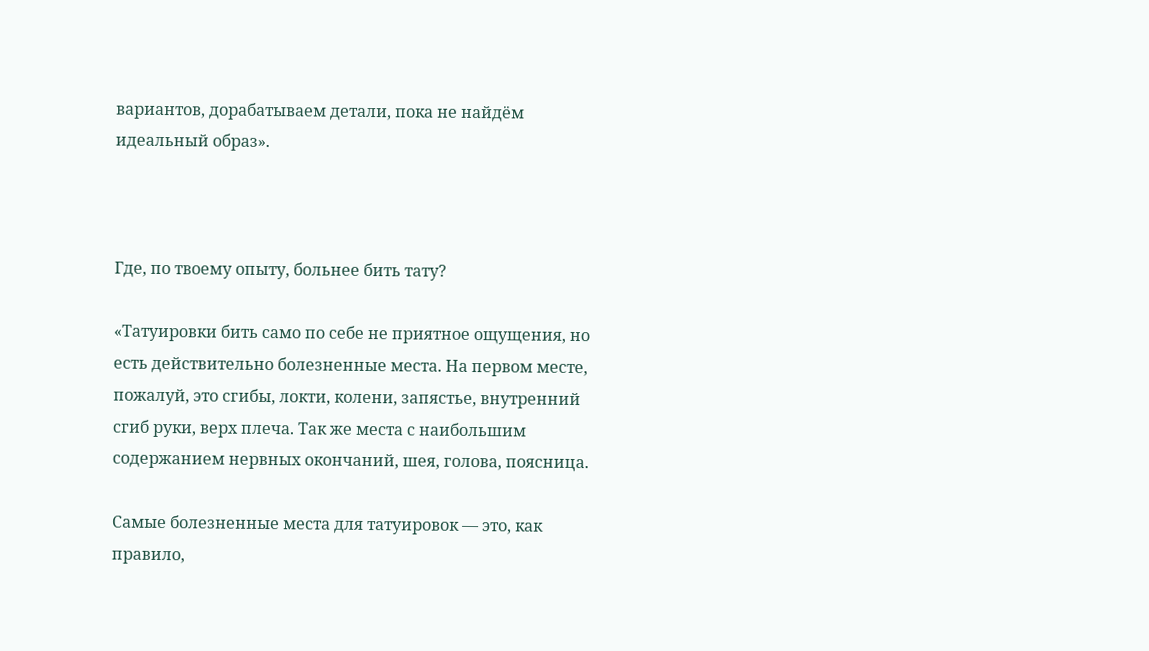вариантов, дорабатываем детали, пока не найдём идеальный образ».



Где, по твоему опыту, больнее бить тату?

«Татуировки бить само по себе не приятное ощущения, но есть действительно болезненные места. На первом месте, пожалуй, это сгибы, локти, колени, запястье, внутренний сгиб руки, верх плеча. Так же места с наибольшим содержанием нервных окончаний, шея, голова, поясница.

Самые болезненные места для татуировок — это, как правило,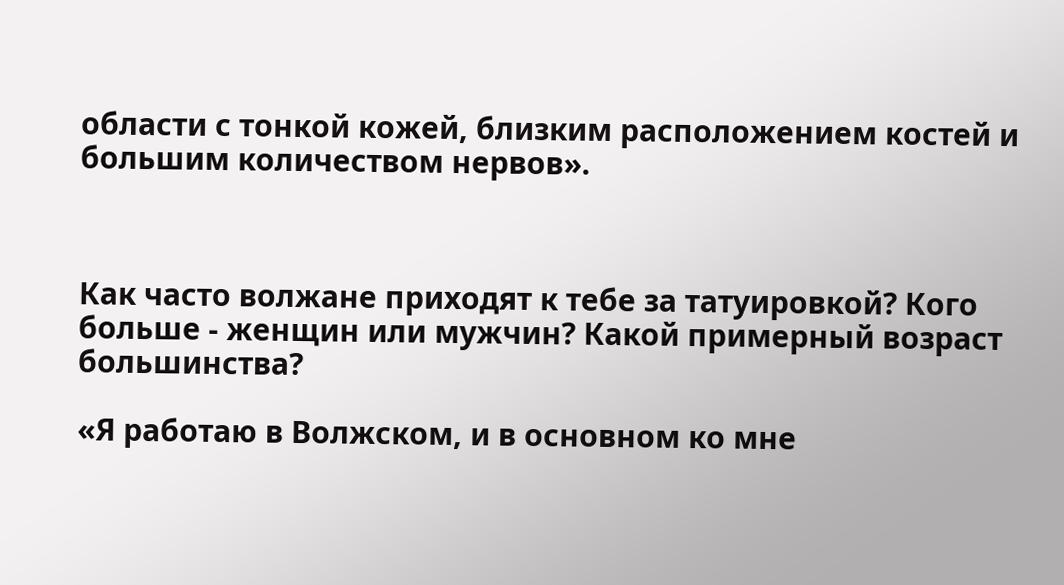области с тонкой кожей, близким расположением костей и большим количеством нервов».



Как часто волжане приходят к тебе за татуировкой? Кого больше - женщин или мужчин? Какой примерный возраст большинства?

«Я работаю в Волжском, и в основном ко мне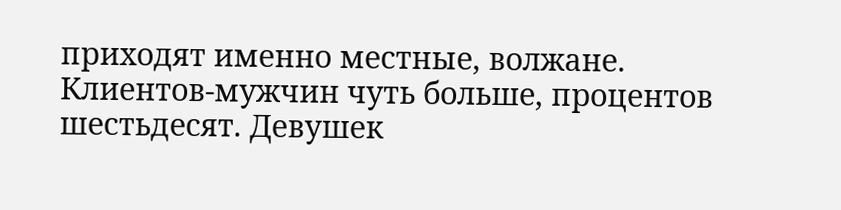приходят именно местные, волжане. Клиентов-мужчин чуть больше, процентов шестьдесят. Девушек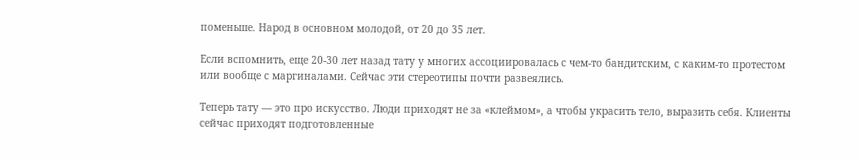поменьше. Народ в основном молодой, от 20 до 35 лет.

Если вспомнить, еще 20-30 лет назад тату у многих ассоциировалась с чем-то бандитским, с каким-то протестом или вообще с маргиналами. Сейчас эти стереотипы почти развеялись.

Теперь тату — это про искусство. Люди приходят не за «клеймом», а чтобы украсить тело, выразить себя. Клиенты сейчас приходят подготовленные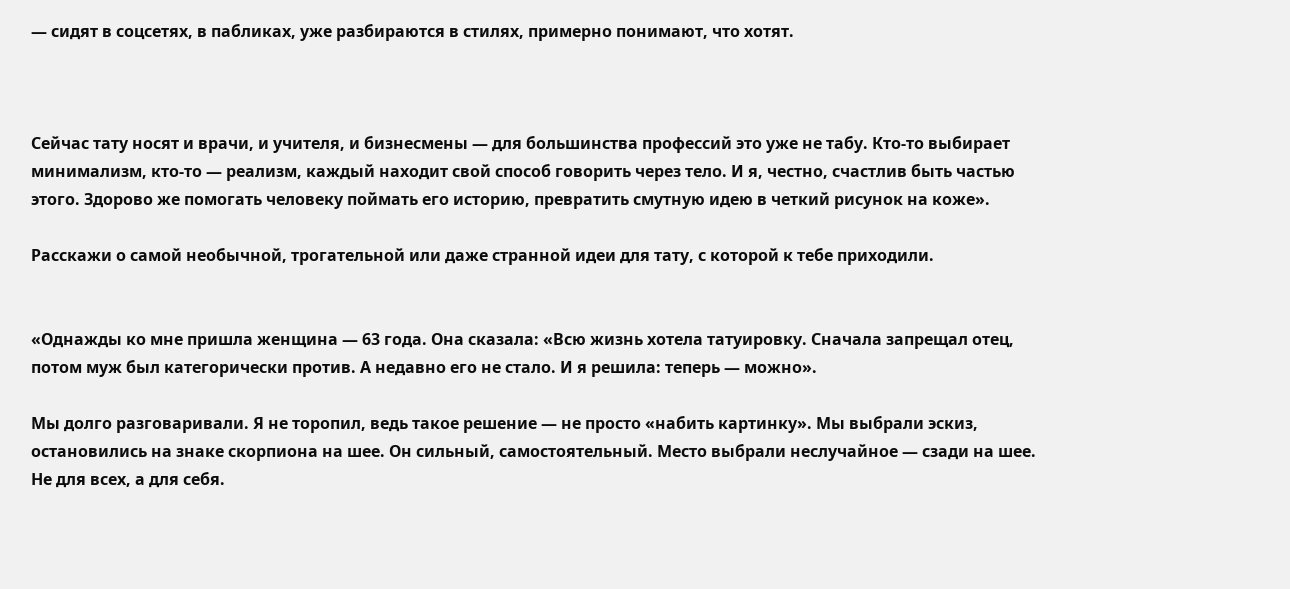— сидят в соцсетях, в пабликах, уже разбираются в стилях, примерно понимают, что хотят.



Сейчас тату носят и врачи, и учителя, и бизнесмены — для большинства профессий это уже не табу. Кто-то выбирает минимализм, кто-то — реализм, каждый находит свой способ говорить через тело. И я, честно, счастлив быть частью этого. Здорово же помогать человеку поймать его историю, превратить смутную идею в четкий рисунок на коже».

Расскажи о самой необычной, трогательной или даже странной идеи для тату, с которой к тебе приходили.


«Однажды ко мне пришла женщина — 63 года. Она сказала: «Всю жизнь хотела татуировку. Сначала запрещал отец, потом муж был категорически против. А недавно его не стало. И я решила: теперь — можно».

Мы долго разговаривали. Я не торопил, ведь такое решение — не просто «набить картинку». Мы выбрали эскиз, остановились на знаке скорпиона на шее. Он сильный, самостоятельный. Место выбрали неслучайное — сзади на шее. Не для всех, а для себя.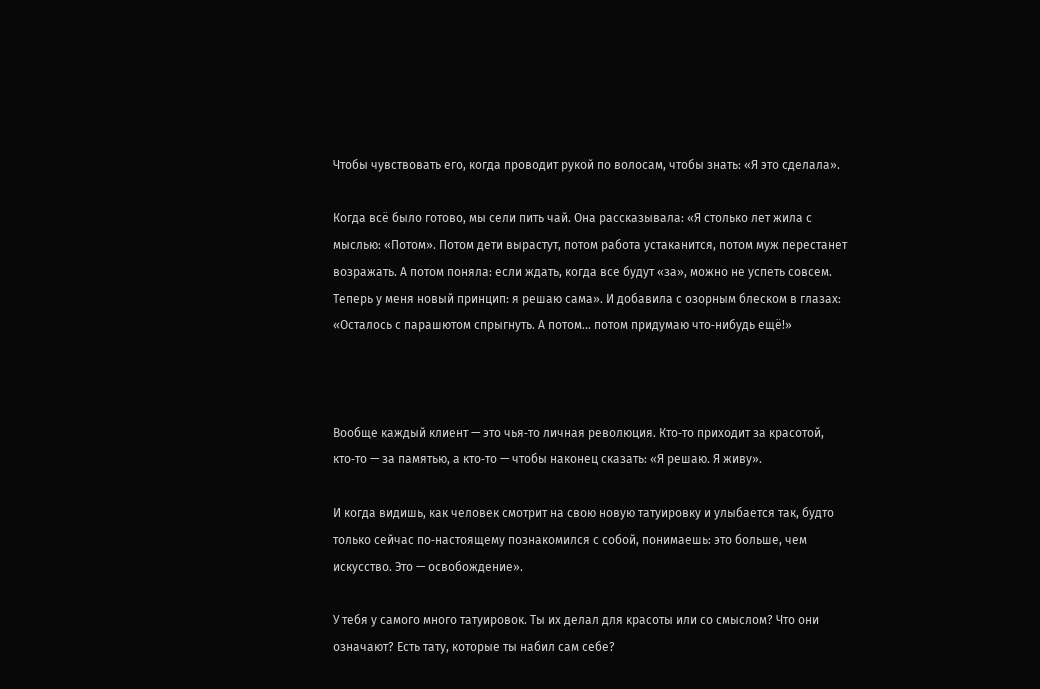Чтобы чувствовать его, когда проводит рукой по волосам, чтобы знать: «Я это сделала».

Когда всё было готово, мы сели пить чай. Она рассказывала: «Я столько лет жила с мыслью: «Потом». Потом дети вырастут, потом работа устаканится, потом муж перестанет возражать. А потом поняла: если ждать, когда все будут «за», можно не успеть совсем. Теперь у меня новый принцип: я решаю сама». И добавила с озорным блеском в глазах: «Осталось с парашютом спрыгнуть. А потом… потом придумаю что‑нибудь ещё!»



Вообще каждый клиент — это чья‑то личная революция. Кто‑то приходит за красотой, кто‑то — за памятью, а кто‑то — чтобы наконец сказать: «Я решаю. Я живу».

И когда видишь, как человек смотрит на свою новую татуировку и улыбается так, будто только сейчас по‑настоящему познакомился с собой, понимаешь: это больше, чем искусство. Это — освобождение».

У тебя у самого много татуировок. Ты их делал для красоты или со смыслом? Что они означают? Есть тату, которые ты набил сам себе?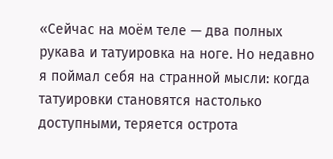«Сейчас на моём теле — два полных рукава и татуировка на ноге. Но недавно я поймал себя на странной мысли: когда татуировки становятся настолько доступными, теряется острота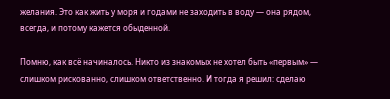желания. Это как жить у моря и годами не заходить в воду — она рядом, всегда, и потому кажется обыденной.

Помню, как всё начиналось. Никто из знакомых не хотел быть «первым» — слишком рискованно, слишком ответственно. И тогда я решил: сделаю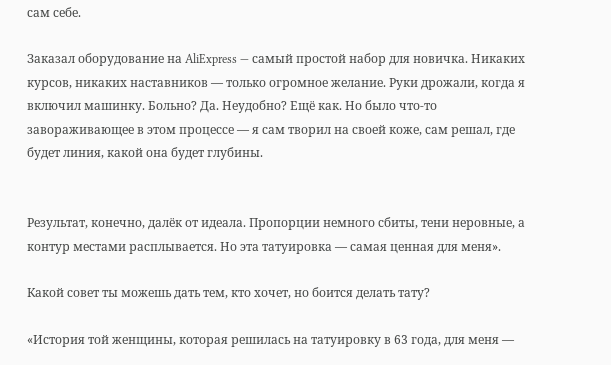сам себе.

Заказал оборудование на AliExpress — самый простой набор для новичка. Никаких курсов, никаких наставников — только огромное желание. Руки дрожали, когда я включил машинку. Больно? Да. Неудобно? Ещё как. Но было что‑то завораживающее в этом процессе — я сам творил на своей коже, сам решал, где будет линия, какой она будет глубины.


Результат, конечно, далёк от идеала. Пропорции немного сбиты, тени неровные, а контур местами расплывается. Но эта татуировка — самая ценная для меня».

Какой совет ты можешь дать тем, кто хочет, но боится делать тату?

«История той женщины, которая решилась на татуировку в 63 года, для меня —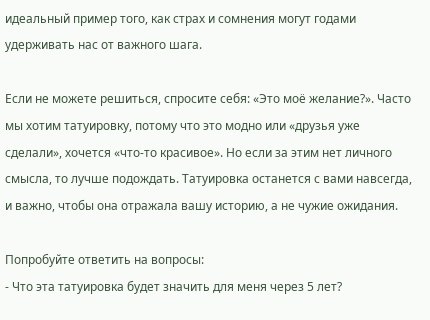идеальный пример того, как страх и сомнения могут годами удерживать нас от важного шага.

Если не можете решиться, спросите себя: «Это моё желание?». Часто мы хотим татуировку, потому что это модно или «друзья уже сделали», хочется «что‑то красивое». Но если за этим нет личного смысла, то лучше подождать. Татуировка останется с вами навсегда, и важно, чтобы она отражала вашу историю, а не чужие ожидания.

Попробуйте ответить на вопросы:
- Что эта татуировка будет значить для меня через 5 лет?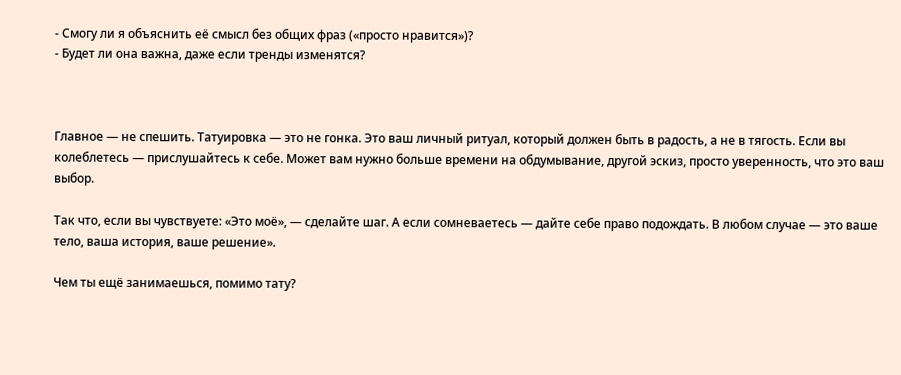- Смогу ли я объяснить её смысл без общих фраз («просто нравится»)?
- Будет ли она важна, даже если тренды изменятся?



Главное — не спешить. Татуировка — это не гонка. Это ваш личный ритуал, который должен быть в радость, а не в тягость. Если вы колеблетесь — прислушайтесь к себе. Может вам нужно больше времени на обдумывание, другой эскиз, просто уверенность, что это ваш выбор.

Так что, если вы чувствуете: «Это моё», — сделайте шаг. А если сомневаетесь — дайте себе право подождать. В любом случае — это ваше тело, ваша история, ваше решение».

Чем ты ещё занимаешься, помимо тату?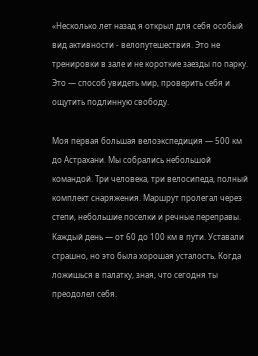«Несколько лет назад я открыл для себя особый вид активности - велопутешествия. Это не тренировки в зале и не короткие заезды по парку. Это — способ увидеть мир, проверить себя и ощутить подлинную свободу.

Моя первая большая велоэкспедиция — 500 км до Астрахани. Мы собрались небольшой командой. Три человека, три велосипеда, полный комплект снаряжения. Маршрут пролегал через степи, небольшие поселки и речные переправы. Каждый день — от 60 до 100 км в пути. Уставали страшно, но это была хорошая усталость. Когда ложишься в палатку, зная, что сегодня ты преодолел себя.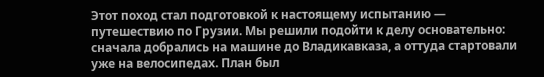Этот поход стал подготовкой к настоящему испытанию — путешествию по Грузии. Мы решили подойти к делу основательно: сначала добрались на машине до Владикавказа, а оттуда стартовали уже на велосипедах. План был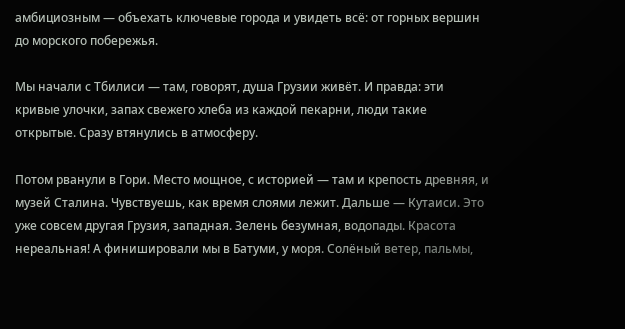амбициозным — объехать ключевые города и увидеть всё: от горных вершин до морского побережья.

Мы начали с Тбилиси — там, говорят, душа Грузии живёт. И правда: эти кривые улочки, запах свежего хлеба из каждой пекарни, люди такие открытые. Сразу втянулись в атмосферу.

Потом рванули в Гори. Место мощное, с историей — там и крепость древняя, и музей Сталина. Чувствуешь, как время слоями лежит. Дальше — Кутаиси. Это уже совсем другая Грузия, западная. Зелень безумная, водопады. Красота нереальная! А финишировали мы в Батуми, у моря. Солёный ветер, пальмы,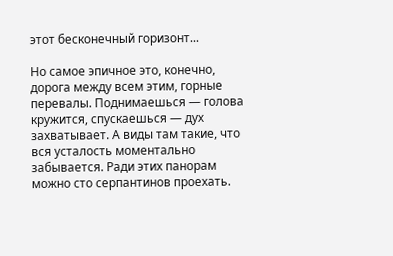этот бесконечный горизонт...

Но самое эпичное это, конечно, дорога между всем этим, горные перевалы. Поднимаешься — голова кружится, спускаешься — дух захватывает. А виды там такие, что вся усталость моментально забывается. Ради этих панорам можно сто серпантинов проехать.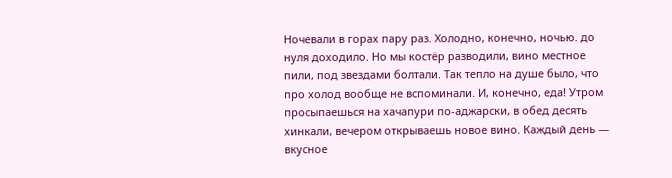Ночевали в горах пару раз. Холодно, конечно, ночью. до нуля доходило. Но мы костёр разводили, вино местное пили, под звездами болтали. Так тепло на душе было, что про холод вообще не вспоминали. И, конечно, еда! Утром просыпаешься на хачапури по-аджарски, в обед десять хинкали, вечером открываешь новое вино. Каждый день — вкусное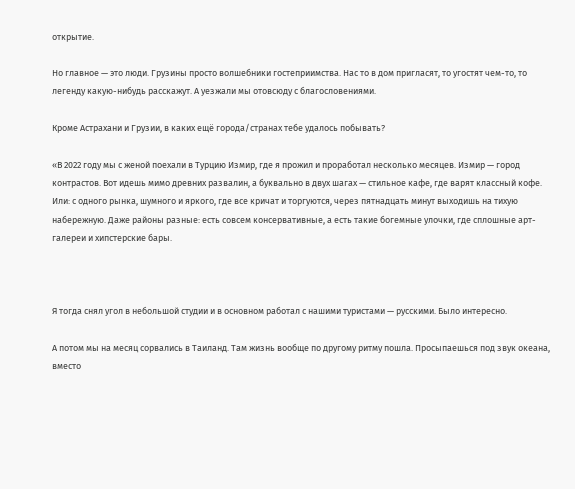открытие.

Но главное — это люди. Грузины просто волшебники гостеприимства. Нас то в дом пригласят, то угостят чем-то, то легенду какую-нибудь расскажут. А уезжали мы отовсюду с благословениями.

Кроме Астрахани и Грузии, в каких ещё города/странах тебе удалось побывать?

«В 2022 году мы с женой поехали в Турцию Измир, где я прожил и проработал несколько месяцев. Измир — город контрастов. Вот идешь мимо древних развалин, а буквально в двух шагах — стильное кафе, где варят классный кофе. Или: с одного рынка, шумного и яркого, где все кричат и торгуются, через пятнадцать минут выходишь на тихую набережную. Даже районы разные: есть совсем консервативные, а есть такие богемные улочки, где сплошные арт-галереи и хипстерские бары.



Я тогда снял угол в небольшой студии и в основном работал с нашими туристами — русскими. Было интересно.

А потом мы на месяц сорвались в Таиланд. Там жизнь вообще по другому ритму пошла. Просыпаешься под звук океана, вместо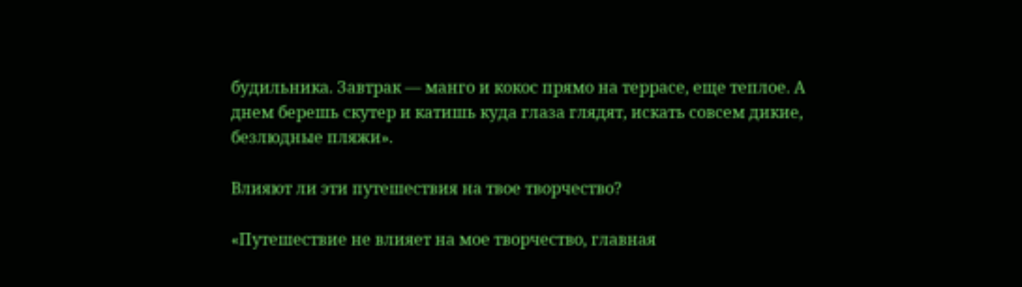будильника. Завтрак — манго и кокос прямо на террасе, еще теплое. А днем берешь скутер и катишь куда глаза глядят, искать совсем дикие, безлюдные пляжи».

Влияют ли эти путешествия на твое творчество?

«Путешествие не влияет на мое творчество, главная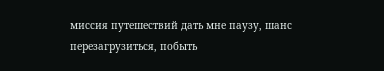миссия путешествий дать мне паузу, шанс перезагрузиться, побыть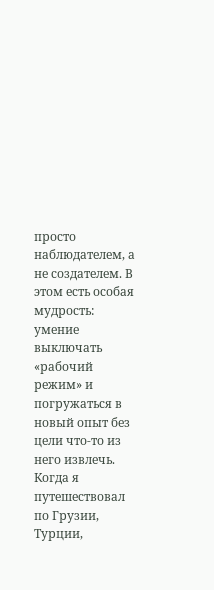просто наблюдателем, а не создателем. В этом есть особая мудрость: умение выключать «рабочий режим» и погружаться в новый опыт без цели что‑то из него извлечь. Когда я путешествовал по Грузии, Турции,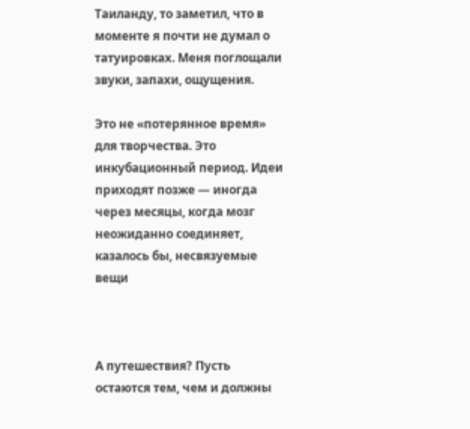Таиланду, то заметил, что в моменте я почти не думал о татуировках. Меня поглощали звуки, запахи, ощущения.

Это не «потерянное время» для творчества. Это инкубационный период. Идеи приходят позже — иногда через месяцы, когда мозг неожиданно соединяет, казалось бы, несвязуемые вещи



А путешествия? Пусть остаются тем, чем и должны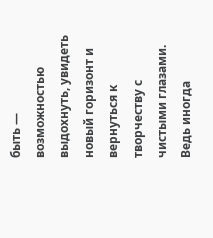быть — возможностью выдохнуть, увидеть новый горизонт и вернуться к творчеству с чистыми глазами. Ведь иногда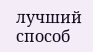лучший способ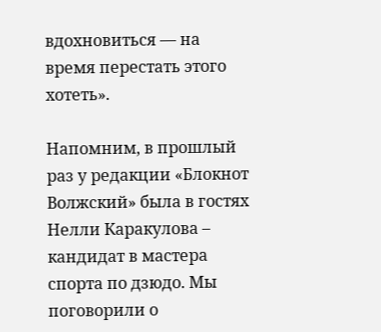вдохновиться — на время перестать этого хотеть».

Напомним, в прошлый раз у редакции «Блокнот Волжский» была в гостях Нелли Каракулова – кандидат в мастера спорта по дзюдо. Мы поговорили о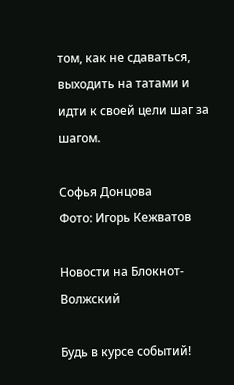том, как не сдаваться, выходить на татами и идти к своей цели шаг за шагом.

Софья Донцова
Фото: Игорь Кежватов

Новости на Блoкнoт-Волжский

Будь в курсе событий!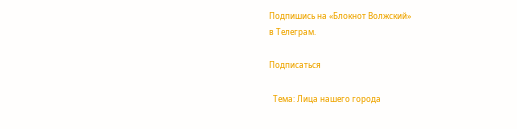Подпишись на «Блокнот Волжский»
в Телеграм.

Подписаться

  Тема: Лица нашего города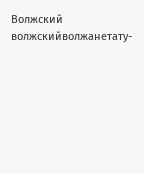Волжский
волжскийволжанетату-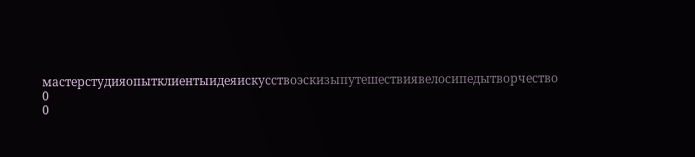мастерстудияопытклиентыидеяискусствоэскизыпутешествиявелосипедытворчество
0
0